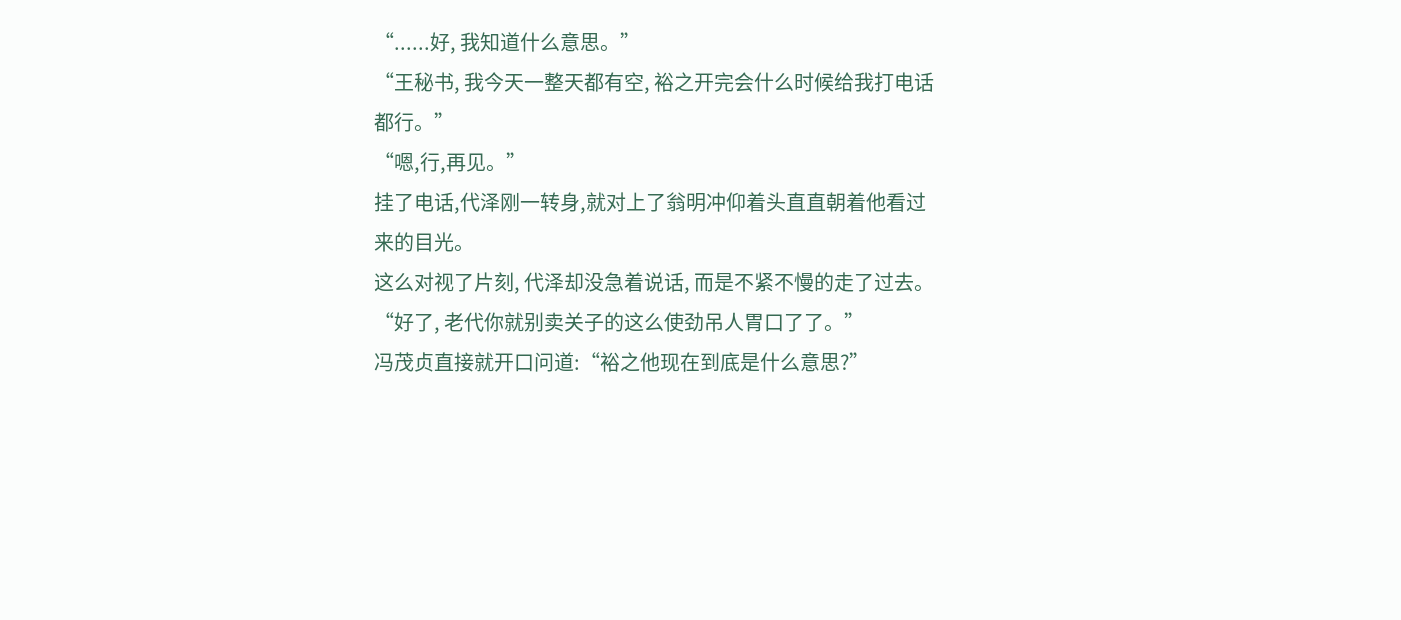“......好, 我知道什么意思。”
“王秘书, 我今天一整天都有空, 裕之开完会什么时候给我打电话都行。”
“嗯,行,再见。”
挂了电话,代泽刚一转身,就对上了翁明冲仰着头直直朝着他看过来的目光。
这么对视了片刻, 代泽却没急着说话, 而是不紧不慢的走了过去。
“好了, 老代你就别卖关子的这么使劲吊人胃口了了。”
冯茂贞直接就开口问道:“裕之他现在到底是什么意思?”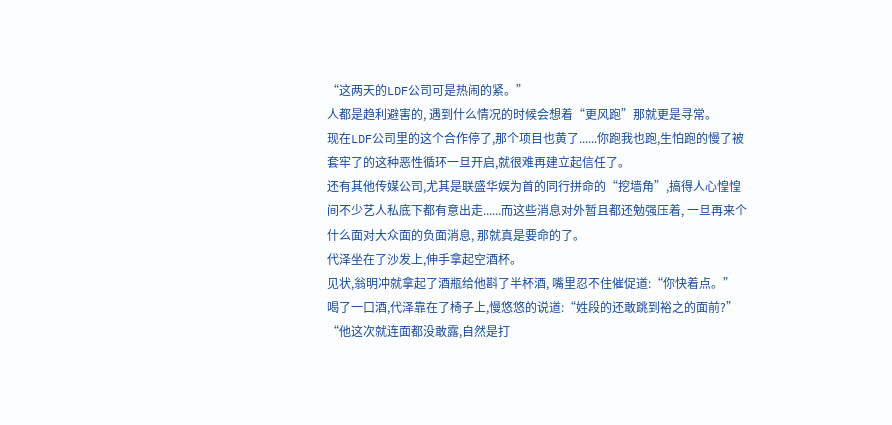“这两天的LDF公司可是热闹的紧。”
人都是趋利避害的, 遇到什么情况的时候会想着“更风跑”那就更是寻常。
现在LDF公司里的这个合作停了,那个项目也黄了......你跑我也跑,生怕跑的慢了被套牢了的这种恶性循环一旦开启,就很难再建立起信任了。
还有其他传媒公司,尤其是联盛华娱为首的同行拼命的“挖墙角”,搞得人心惶惶间不少艺人私底下都有意出走......而这些消息对外暂且都还勉强压着, 一旦再来个什么面对大众面的负面消息, 那就真是要命的了。
代泽坐在了沙发上,伸手拿起空酒杯。
见状,翁明冲就拿起了酒瓶给他斟了半杯酒, 嘴里忍不住催促道:“你快着点。”
喝了一口酒,代泽靠在了椅子上,慢悠悠的说道:“姓段的还敢跳到裕之的面前?”
“他这次就连面都没敢露,自然是打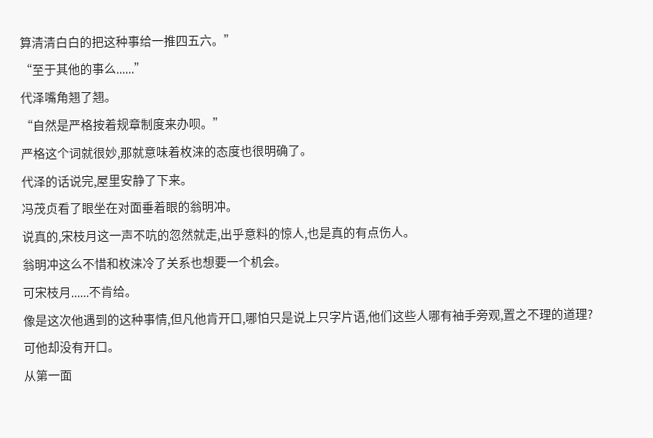算清清白白的把这种事给一推四五六。”
“至于其他的事么......”
代泽嘴角翘了翘。
“自然是严格按着规章制度来办呗。”
严格这个词就很妙,那就意味着枚涞的态度也很明确了。
代泽的话说完,屋里安静了下来。
冯茂贞看了眼坐在对面垂着眼的翁明冲。
说真的,宋枝月这一声不吭的忽然就走,出乎意料的惊人,也是真的有点伤人。
翁明冲这么不惜和枚涞冷了关系也想要一个机会。
可宋枝月......不肯给。
像是这次他遇到的这种事情,但凡他肯开口,哪怕只是说上只字片语,他们这些人哪有袖手旁观,置之不理的道理?
可他却没有开口。
从第一面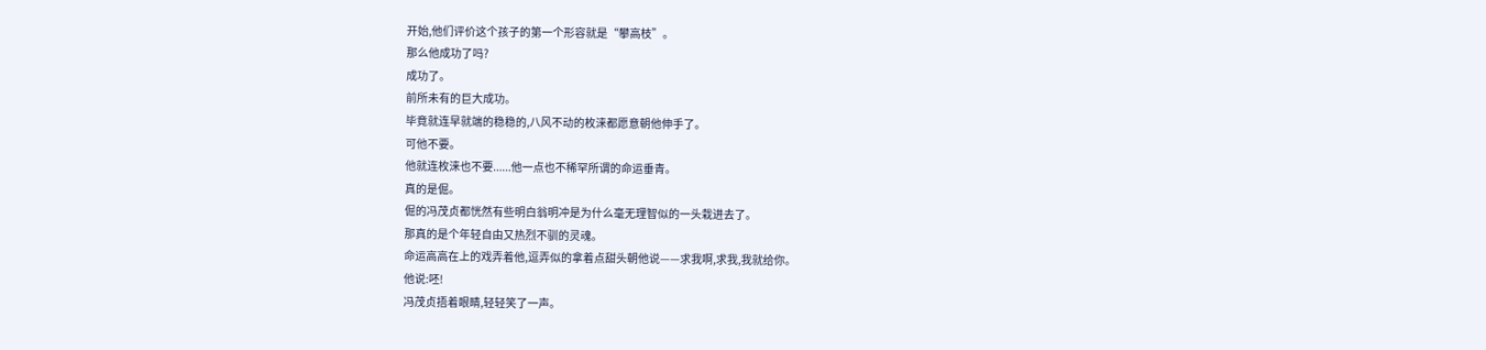开始,他们评价这个孩子的第一个形容就是“攀高枝”。
那么他成功了吗?
成功了。
前所未有的巨大成功。
毕竟就连早就端的稳稳的,八风不动的枚涞都愿意朝他伸手了。
可他不要。
他就连枚涞也不要......他一点也不稀罕所谓的命运垂青。
真的是倔。
倔的冯茂贞都恍然有些明白翁明冲是为什么毫无理智似的一头栽进去了。
那真的是个年轻自由又热烈不驯的灵魂。
命运高高在上的戏弄着他,逗弄似的拿着点甜头朝他说——求我啊,求我,我就给你。
他说:呸!
冯茂贞捂着眼睛,轻轻笑了一声。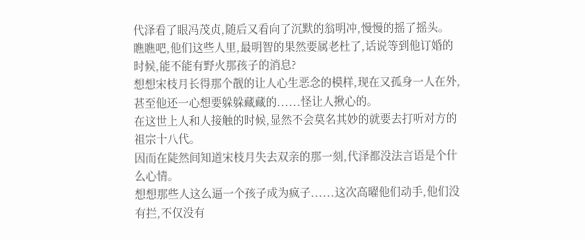代泽看了眼冯茂贞,随后又看向了沉默的翁明冲,慢慢的摇了摇头。
瞧瞧吧,他们这些人里,最明智的果然要属老杜了,话说等到他订婚的时候,能不能有野火那孩子的消息?
想想宋枝月长得那个靓的让人心生恶念的模样,现在又孤身一人在外,甚至他还一心想要躲躲藏藏的......怪让人揪心的。
在这世上人和人接触的时候,显然不会莫名其妙的就要去打听对方的祖宗十八代。
因而在陡然间知道宋枝月失去双亲的那一刻,代泽都没法言语是个什么心情。
想想那些人这么逼一个孩子成为疯子......这次高曜他们动手,他们没有拦,不仅没有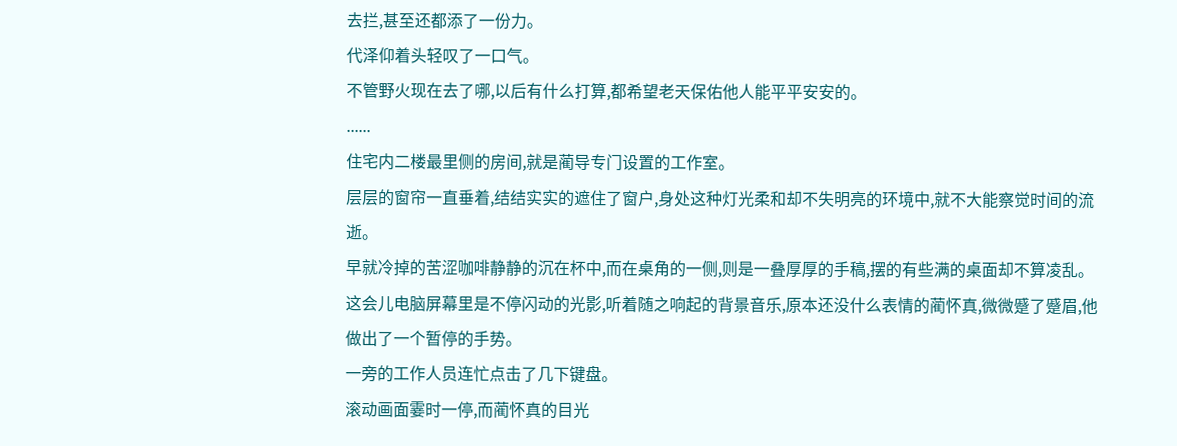去拦,甚至还都添了一份力。
代泽仰着头轻叹了一口气。
不管野火现在去了哪,以后有什么打算,都希望老天保佑他人能平平安安的。
......
住宅内二楼最里侧的房间,就是蔺导专门设置的工作室。
层层的窗帘一直垂着,结结实实的遮住了窗户,身处这种灯光柔和却不失明亮的环境中,就不大能察觉时间的流逝。
早就冷掉的苦涩咖啡静静的沉在杯中,而在桌角的一侧,则是一叠厚厚的手稿,摆的有些满的桌面却不算凌乱。
这会儿电脑屏幕里是不停闪动的光影,听着随之响起的背景音乐,原本还没什么表情的蔺怀真,微微蹙了蹙眉,他做出了一个暂停的手势。
一旁的工作人员连忙点击了几下键盘。
滚动画面霎时一停,而蔺怀真的目光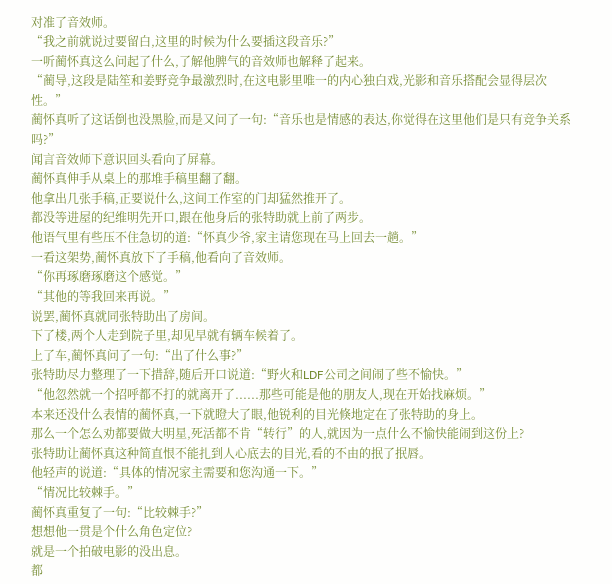对准了音效师。
“我之前就说过要留白,这里的时候为什么要插这段音乐?”
一听蔺怀真这么问起了什么,了解他脾气的音效师也解释了起来。
“蔺导,这段是陆笙和姜野竞争最激烈时,在这电影里唯一的内心独白戏,光影和音乐搭配会显得层次性。”
蔺怀真听了这话倒也没黑脸,而是又问了一句:“音乐也是情感的表达,你觉得在这里他们是只有竞争关系吗?”
闻言音效师下意识回头看向了屏幕。
蔺怀真伸手从桌上的那堆手稿里翻了翻。
他拿出几张手稿,正要说什么,这间工作室的门却猛然推开了。
都没等进屋的纪维明先开口,跟在他身后的张特助就上前了两步。
他语气里有些压不住急切的道:“怀真少爷,家主请您现在马上回去一趟。”
一看这架势,蔺怀真放下了手稿,他看向了音效师。
“你再琢磨琢磨这个感觉。”
“其他的等我回来再说。”
说罢,蔺怀真就同张特助出了房间。
下了楼,两个人走到院子里,却见早就有辆车候着了。
上了车,蔺怀真问了一句:“出了什么事?”
张特助尽力整理了一下措辞,随后开口说道:“野火和LDF公司之间闹了些不愉快。”
“他忽然就一个招呼都不打的就离开了......那些可能是他的朋友人,现在开始找麻烦。”
本来还没什么表情的蔺怀真,一下就瞪大了眼,他锐利的目光倏地定在了张特助的身上。
那么一个怎么劝都要做大明星,死活都不肯“转行”的人,就因为一点什么不愉快能闹到这份上?
张特助让蔺怀真这种简直恨不能扎到人心底去的目光,看的不由的抿了抿唇。
他轻声的说道:“具体的情况家主需要和您沟通一下。”
“情况比较棘手。”
蔺怀真重复了一句:“比较棘手?”
想想他一贯是个什么角色定位?
就是一个拍破电影的没出息。
都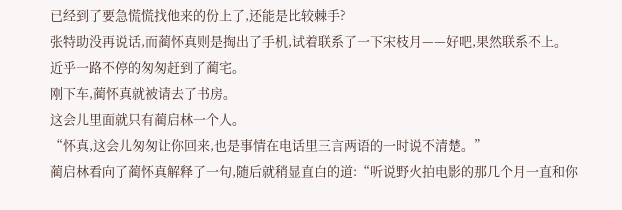已经到了要急慌慌找他来的份上了,还能是比较棘手?
张特助没再说话,而蔺怀真则是掏出了手机,试着联系了一下宋枝月——好吧,果然联系不上。
近乎一路不停的匆匆赶到了蔺宅。
刚下车,蔺怀真就被请去了书房。
这会儿里面就只有蔺启林一个人。
“怀真,这会儿匆匆让你回来,也是事情在电话里三言两语的一时说不清楚。”
蔺启林看向了蔺怀真解释了一句,随后就稍显直白的道:“听说野火拍电影的那几个月一直和你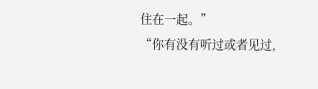住在一起。”
“你有没有听过或者见过,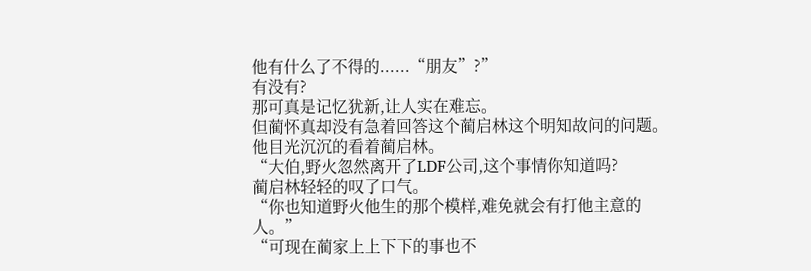他有什么了不得的......“朋友”?”
有没有?
那可真是记忆犹新,让人实在难忘。
但蔺怀真却没有急着回答这个蔺启林这个明知故问的问题。
他目光沉沉的看着蔺启林。
“大伯,野火忽然离开了LDF公司,这个事情你知道吗?
蔺启林轻轻的叹了口气。
“你也知道野火他生的那个模样,难免就会有打他主意的人。”
“可现在蔺家上上下下的事也不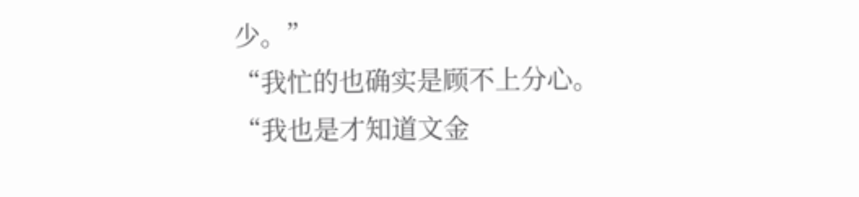少。”
“我忙的也确实是顾不上分心。
“我也是才知道文金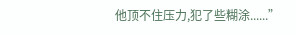他顶不住压力,犯了些糊涂......”